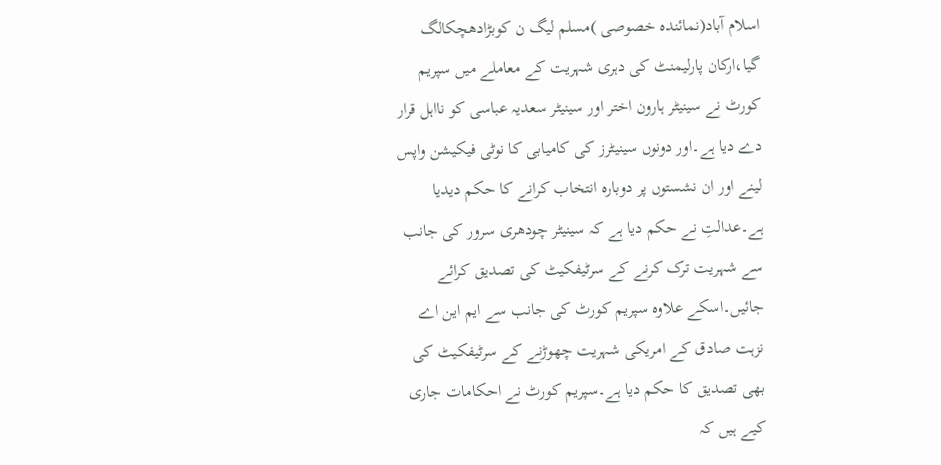اسلام آباد(نمائندہ خصوصی )مسلم لیگ ن کوبڑادھچکالگ گیا،ارکان پارلیمنٹ کی دہری شہریت کے معاملے میں سپریم کورٹ نے سینیٹر ہارون اختر اور سینیٹر سعدیہ عباسی کو نااہل قرار دے دیا ہے۔اور دونوں سینیٹرز کی کامیابی کا نوٹی فیکیشن واپس لینے اور ان نشستوں پر دوبارہ انتخاب کرانے کا حکم دیدیا ہے۔عدالتِ نے حکم دیا ہے کہ سینیٹر چودھری سرور کی جانب سے شہریت ترک کرنے کے سرٹیفکیٹ کی تصدیق کرائے جائیں۔اسکے علاوہ سپریم کورٹ کی جانب سے ایم این اے نزہت صادق کے امریکی شہریت چھوڑنے کے سرٹیفکیٹ کی بھی تصدیق کا حکم دیا ہے۔سپریم کورٹ نے احکامات جاری کیے ہیں کہ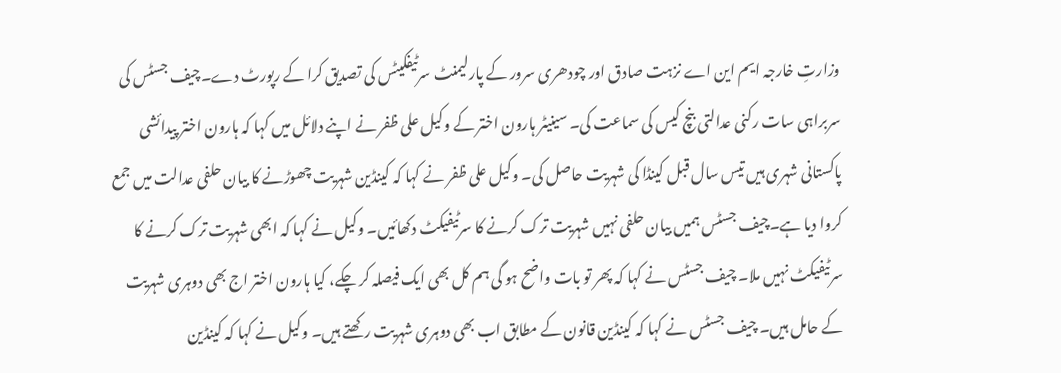وزارتِ خارجہ ایم این اے نزہت صادق اور چودھری سرور کے پارلیمنٹ سرٹیفکیٹس کی تصدیق کرا کے رپورٹ دے۔چیف جسٹس کی سربراہی سات رکنی عدالتی بنچ کیس کی سماعت کی۔ سینیٹر ہارون اختر کے وکیل علی ظفر نے اپنے دلائل میں کہا کہ ہارون اختر پیدائشی پاکستانی شہری ہیں تیس سال قبل کینڈا کی شہریت حاصل کی۔ وکیل علی ظفر نے کہا کہ کینڈین شہریت چھوڑنے کا بیان حلفی عدالت میں جمع کروا دیا ہے۔چیف جسٹس ہمیں بیان حلفی نہیں شہریت ترک کرنے کا سرٹیفیکٹ دکھائیں۔ وکیل نے کہا کہ ابھی شہریت ترک کرنے کا سرٹیفیکٹ نہیں ملا۔ چیف جسٹس نے کہا کہ پھر تو بات واضح ہو گی ہم کل بھی ایک فیصلہ کر چکے، کیا ہارون اختر اج بھی دوہری شہریت کے حامل ہیں۔ چیف جسٹس نے کہا کہ کینڈین قانون کے مطابق اب بھی دوہری شہریت رکھتے ہیں۔ وکیل نے کہا کہ کینڈین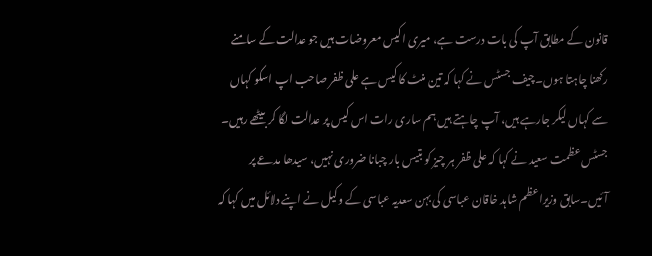قانون کے مطابق آپ کی بات درست ہے، میری اکیس معروضات ہیں جو عدالت کے سامنے رکھنا چاہتا ہوں۔چیف جسٹس نے کہا کہ تین منٹ کا کیس ہے علی ظفر صاحب اپ اسکو کہاں سے کہاں لیکر جارہے ہیں، آپ چاہتے ہیں ہم ساری رات اس کیس پر عدالت لگا کر بیٹھے رہیں۔ جسٹس عظمت سعید نے کہا کہ علی ظفر ہر چیز کو بتیس بار چبانا ضروری نہیں، سیدھا مدعے پر آئیں۔سابق وزیراعظم شاہد خاقان عباسی کی بہن سعدیہ عباسی کے وکیل نے اپنے دلائل میں کہا کہ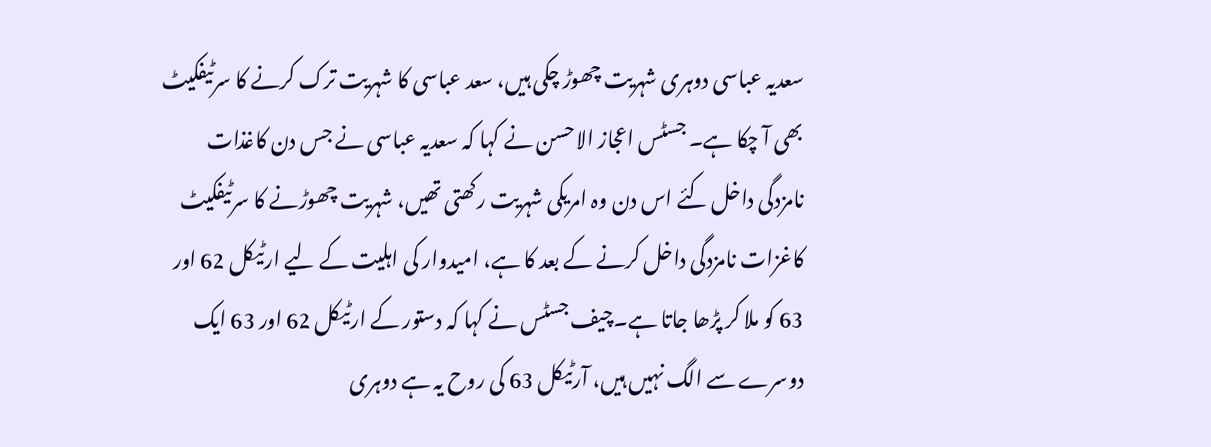سعدیہ عباسی دوہری شہریت چھوڑ چکی ہیں، سعد عباسی کا شہریت ترک کرنے کا سرٹیفکیٹ بھی آ چکا ہے۔ جسٹس اعجاز الاحسن نے کہا کہ سعدیہ عباسی نے جس دن کاغذات نامزدگی داخل کئے اس دن وہ امریکی شہریت رکھتی تھیں، شہریت چھوڑنے کا سرٹیفکیٹ کاغزات نامزدگی داخل کرنے کے بعد کا ہے، امیدوار کی اہلیت کے لیے ارٹیکل 62 اور 63 کو ملا کر پڑھا جاتا ہے۔چیف جسٹس نے کہا کہ دستور کے ارٹیکل 62 اور 63 ایک دوسرے سے الگ نہیں ہیں، آرٹیکل 63 کی روح یہ ہے دوہری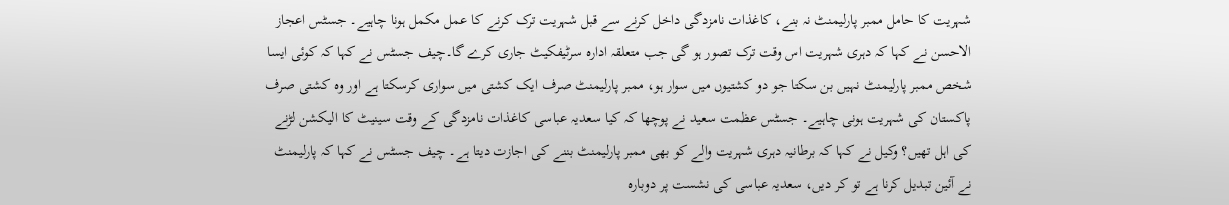شہریت کا حامل ممبر پارلیمنٹ نہ بنے، کاغذات نامزدگی داخل کرنے سے قبل شہریت ترک کرنے کا عمل مکمل ہونا چاہیے۔ جسٹس اعجاز الاحسن نے کہا کہ دہری شہریت اس وقت ترک تصور ہو گی جب متعلقہ ادارہ سرٹیفکیٹ جاری کرے گا۔چیف جسٹس نے کہا کہ کوئی ایسا شخص ممبر پارلیمنٹ نہیں بن سکتا جو دو کشتیوں میں سوار ہو، ممبر پارلیمنٹ صرف ایک کشتی میں سواری کرسکتا ہے اور وہ کشتی صرف پاکستان کی شہریت ہونی چاہیے۔ جسٹس عظمت سعید نے پوچھا کہ کیا سعدیہ عباسی کاغذات نامزدگی کے وقت سینیٹ کا الیکشن لڑنے کی اہل تھیں؟ وکیل نے کہا کہ برطانیہ دہری شہریت والے کو بھی ممبر پارلیمنٹ بننے کی اجازت دیتا ہے۔ چیف جسٹس نے کہا کہ پارلیمنٹ نے آئین تبدیل کرنا ہے تو کر دیں، سعدیہ عباسی کی نشست پر دوبارہ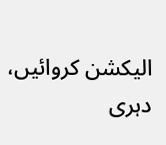الیکشن کروائیں، دہری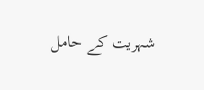شہریت کے حامل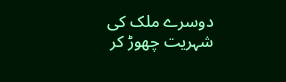دوسرے ملک کی شہریت چھوڑ کر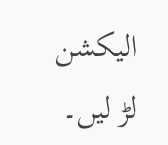الیکشن لڑ لیں۔